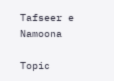Tafseer e Namoona

Topic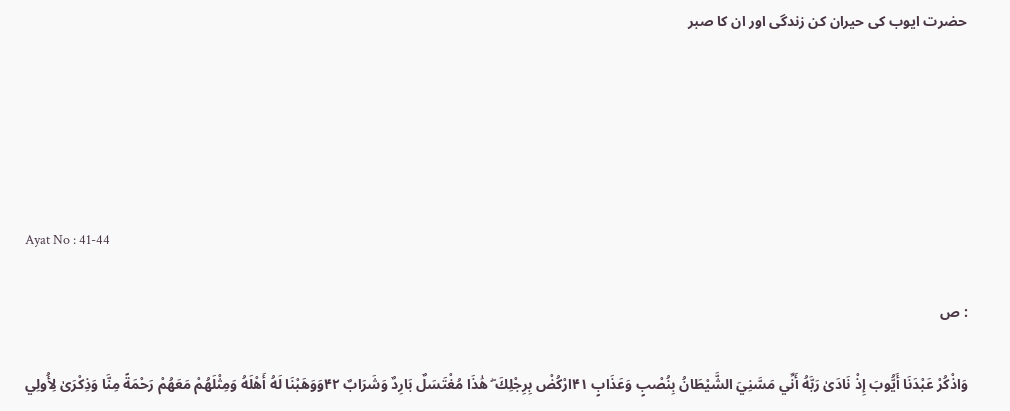حضرت ایوب کی حیران کن زندگی اور ان کا صبر





Ayat No : 41-44

: ص

وَاذْكُرْ عَبْدَنَا أَيُّوبَ إِذْ نَادَىٰ رَبَّهُ أَنِّي مَسَّنِيَ الشَّيْطَانُ بِنُصْبٍ وَعَذَابٍ ۴۱ارْكُضْ بِرِجْلِكَ ۖ هَٰذَا مُغْتَسَلٌ بَارِدٌ وَشَرَابٌ ۴۲وَوَهَبْنَا لَهُ أَهْلَهُ وَمِثْلَهُمْ مَعَهُمْ رَحْمَةً مِنَّا وَذِكْرَىٰ لِأُولِي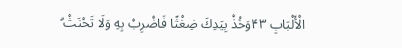الْأَلْبَابِ ۴۳وَخُذْ بِيَدِكَ ضِغْثًا فَاضْرِبْ بِهِ وَلَا تَحْنَثْ ۗ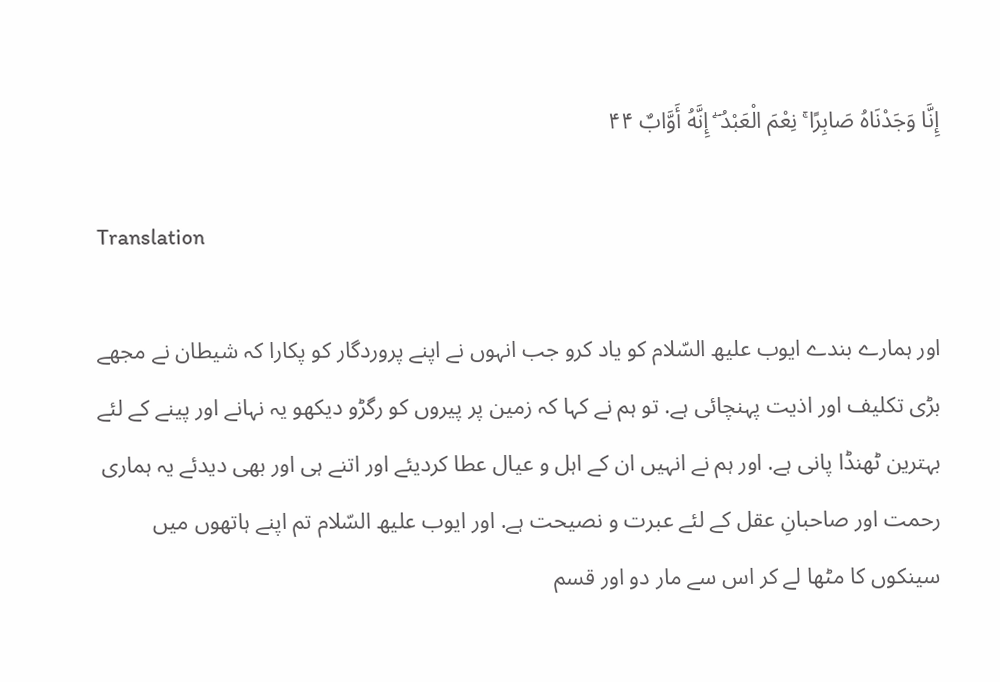إِنَّا وَجَدْنَاهُ صَابِرًا ۚ نِعْمَ الْعَبْدُ ۖ إِنَّهُ أَوَّابٌ ۴۴

Translation

اور ہمارے بندے ایوب علیھ السّلام کو یاد کرو جب انہوں نے اپنے پروردگار کو پکارا کہ شیطان نے مجھے بڑی تکلیف اور اذیت پہنچائی ہے. تو ہم نے کہا کہ زمین پر پیروں کو رگڑو دیکھو یہ نہانے اور پینے کے لئے بہترین ٹھنڈا پانی ہے. اور ہم نے انہیں ان کے اہل و عیال عطا کردیئے اور اتنے ہی اور بھی دیدئے یہ ہماری رحمت اور صاحبانِ عقل کے لئے عبرت و نصیحت ہے. اور ایوب علیھ السّلام تم اپنے ہاتھوں میں سینکوں کا مٹھا لے کر اس سے مار دو اور قسم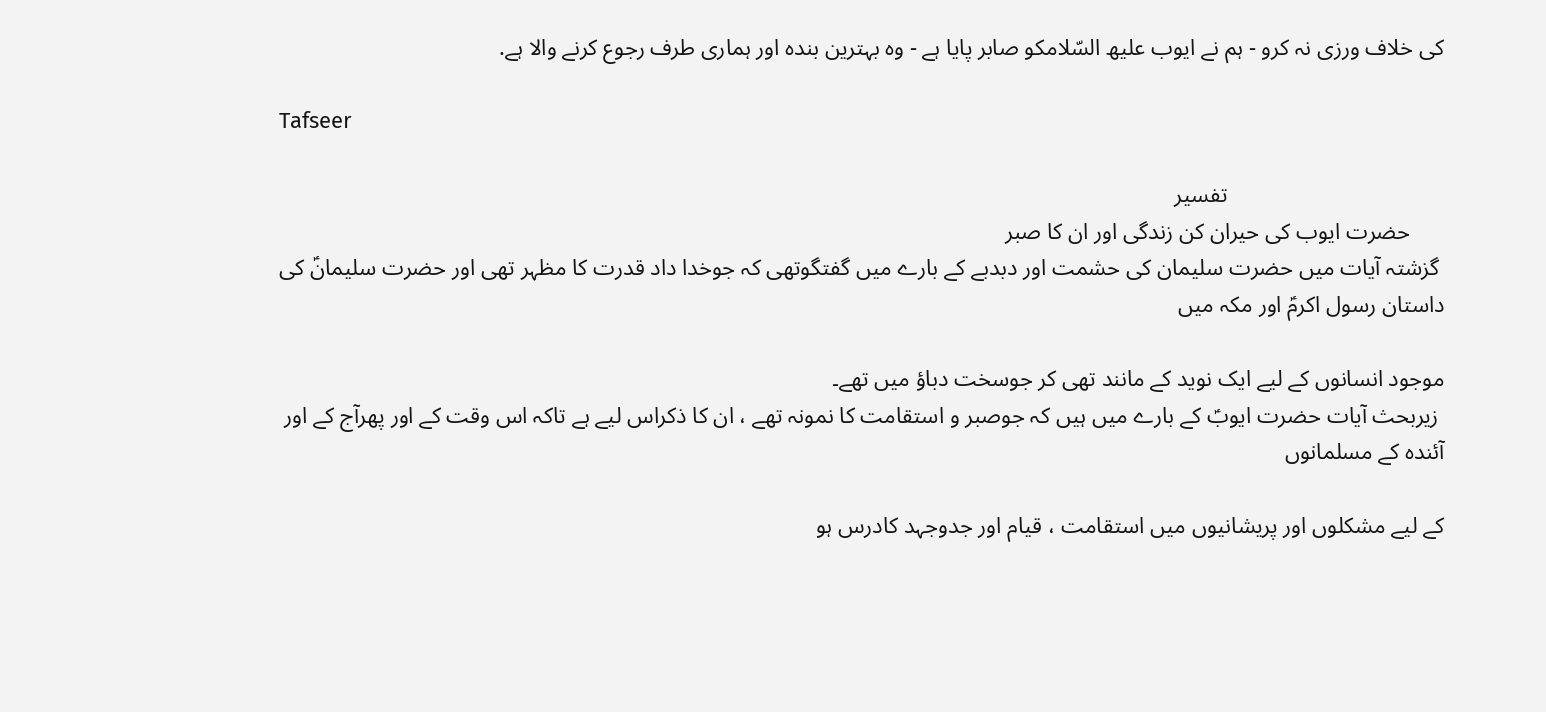کی خلاف ورزی نہ کرو - ہم نے ایوب علیھ السّلامکو صابر پایا ہے - وہ بہترین بندہ اور ہماری طرف رجوع کرنے والا ہے.

Tafseer

                                      تفسیر
      حضرت ایوب کی حیران کن زندگی اور ان کا صبر
 گزشتہ آیات میں حضرت سلیمان کی حشمت اور دبدبے کے بارے میں گفتگوتھی کہ جوخدا داد قدرت کا مظہر تھی اور حضرت سلیمانؑ کی داستان رسول اکرمؑ اور مکہ میں

موجود انسانوں کے لیے ایک نوید کے مانند تھی کر جوسخت دباؤ میں تھے۔
 زيربحث آیات حضرت ایوبؑ کے بارے میں ہیں کہ جوصبر و استقامت کا نمونہ تھے ، ان کا ذکراس لیے ہے تاکہ اس وقت کے اور پھرآج کے اور آئندہ کے مسلمانوں

کے لیے مشکلوں اور پریشانیوں میں استقامت ، قیام اور جدوجہد کادرس ہو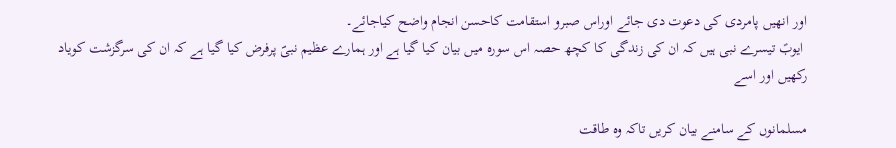اور انھیں پامردی کی دعوت دی جائے اوراس صبرو استقامت کاحسن انجام واضح کیاجائے۔
 ایوبؑ تیسرے نبی ہیں کہ ان کی زندگی کا کچھ حصہ اس سورہ میں بیان کیا گیا ہے اور ہمارے عظیم نبیؐ پرفرض کیا گیا ہے کہ ان کی سرگزشت کویاد رکھیں اور اسے

مسلمانوں کے سامنے بیان کریں تاکہ وہ طاقت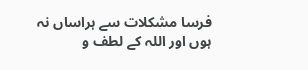فرسا مشکلات سے ہراساں نہ ہوں اور اللہ کے لطف و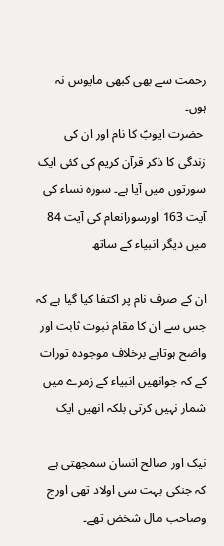رحمت سے بھی کبھی مایوس نہ ہوں۔
 حضرت ایوبؑ کا نام اور ان کی زندگی کا ذکر قرآن کریم کی کئی ایک سورتوں میں آیا ہے۔ سورہ نساء کی آیت 163 اورسورانعام کی آیت 84 میں دیگر انبیاء کے ساتھ

ان کے صرف نام پر اکتفا کیا گیا ہے کہ جس سے ان کا مقام نبوت ثابت اور واضح ہوتاہے برخلاف موجودہ تورات کے کہ جوانھیں انبیاء کے زمرے میں شمار نہیں کرتی بلکہ انھیں ایک

نیک اور صالح انسان سمجھتی ہے کہ جنکی بہت سی اولاد تھی اورج وصاحب مال شخض تھے۔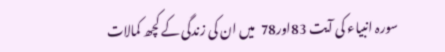سورہ انبیاء کی آیت 83اور78  میں ان کی زندگی کے کچھ کمالات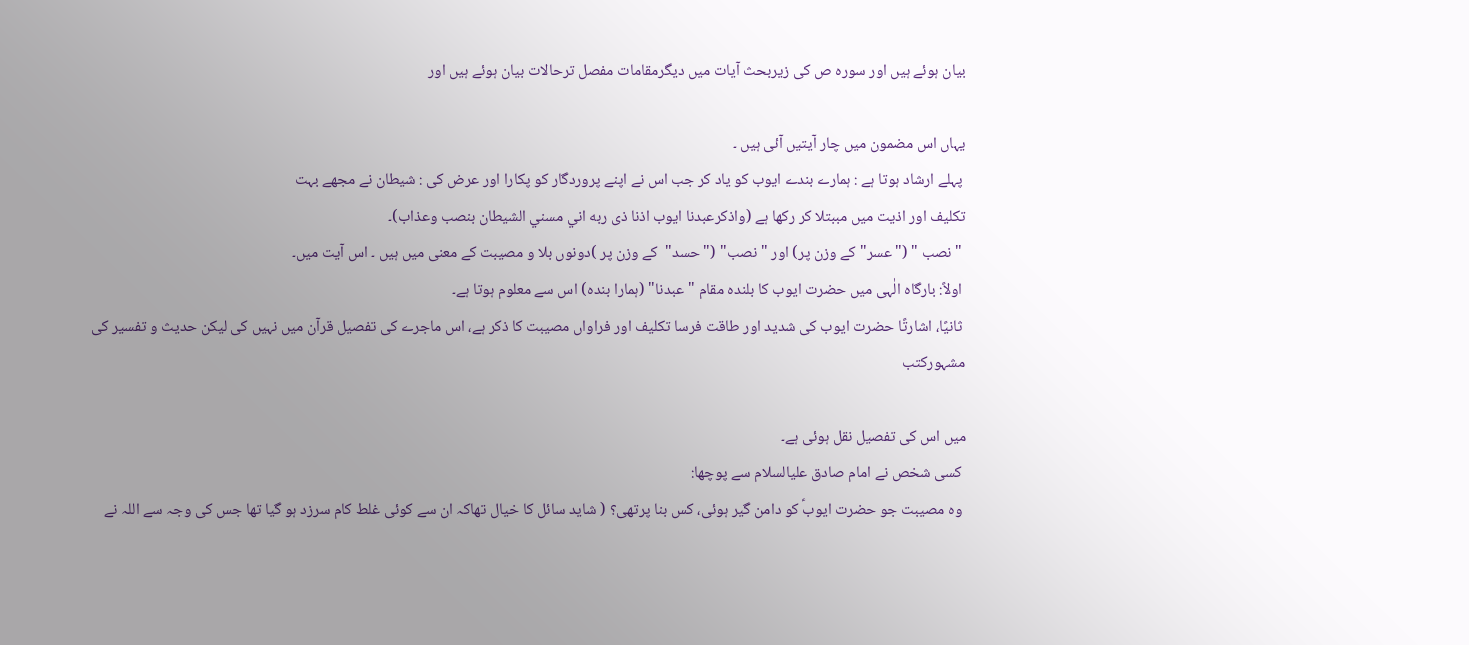بیان ہوئے ہیں اور سورہ ص کی زیربحث آیات میں دیگرمقامات مفصل ترحالات بیان ہوئے ہیں اور

یہاں اس مضمون میں چار آیتیں آئی ہیں ۔
 پہلے ارشاد ہوتا ہے : ہمارے بندے ایوب کو یاد کر جب اس نے اپنے پروردگار کو پکارا اور عرض کی : شیطان نے مجھے بہت
تکلیف اور اذیت میں مببتلا کر رکھا ہے (واذكرعبدنا ایوب اذنا ذی ربه اني مسني الشيطان بنصب وعذاب)۔
 " نصب " ("عسر" کے وزن پر) اور "نصب" ("حسد"  کے وزن پر )دونوں بلا و مصیبت کے معنی میں ہیں ۔ اس آیت میں۔
 اولاً: بارگاہ الٰہی میں حضرت ایوب کا بلنده مقام "عبدنا" (ہمارا بندہ) اس سے معلوم ہوتا ہے۔
 ثانیًا، اشارتًا حضرت ایوب کی شدید اور طاقت فرسا تکلیف اور فراواں مصیبت کا ذکر ہے، اس ماجرے کی تفصیل قرآن میں نہیں کی لیکن حدیث و تفسیر کی مشہورکتب

میں اس کی تفصیل نقل ہوئی ہے۔
 کسی شخص نے امام صادق علیالسلام سے پوچھا:
 وہ مصیبت جو حضرت ایوبؑ کو دامن گیر ہوئی، کس بنا پرتھی؟ ( شاید سائل کا خیال تھاکہ ان سے کوئی غلط کام سرزد ہو گیا تھا جس کی وجہ سے اللہ نے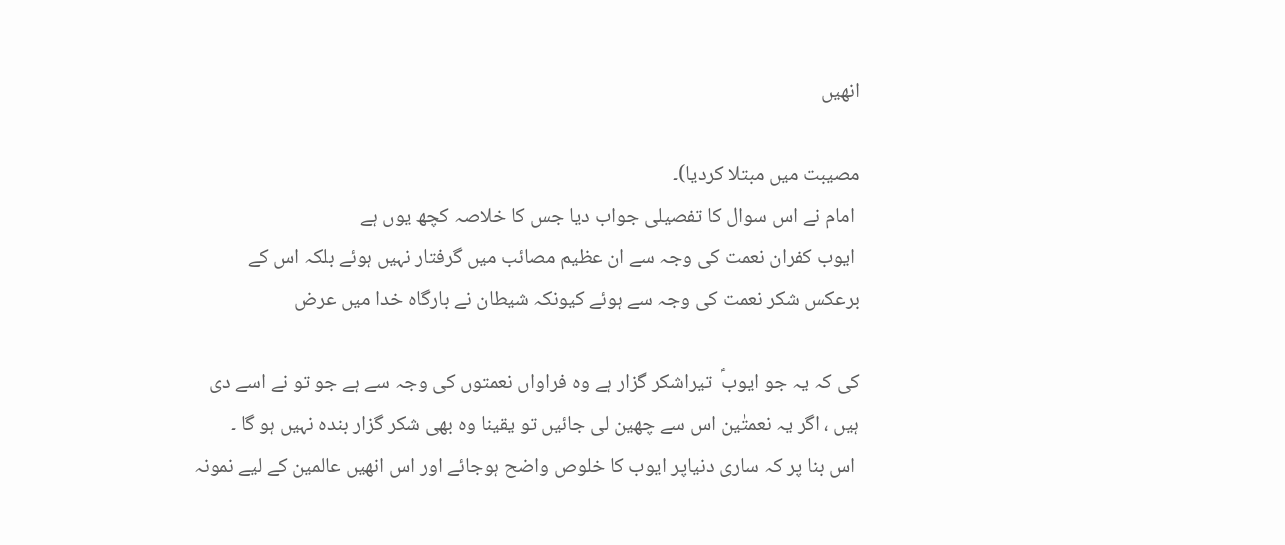انھیں

مصیبت میں مبتلا کردیا)۔
 امام نے اس سوال کا تفصیلی جواب دیا جس کا خلاصہ کچھ یوں ہے
 ایوب کفران نعمت کی وجہ سے ان عظیم مصائب میں گرفتار نہیں ہوئے بلکہ اس کے برعکس شکر نعمت کی وجہ سے ہوئے کیونکہ شیطان نے بارگاہ خدا میں عرض

کی کہ یہ جو ایوبؑ  تیراشکر گزار ہے وہ فراواں نعمتوں کی وجہ سے ہے جو تو نے اسے دی ہیں ، اگر یہ نعمتٰین اس سے چھین لی جائیں تو یقینا وہ بھی شکر گزار بندہ نہیں ہو گا ۔
 اس بنا پر کہ ساری دنیاپر ایوب کا خلوص واضح ہوجائے اور اس انھیں عالمین کے لیے نمونہ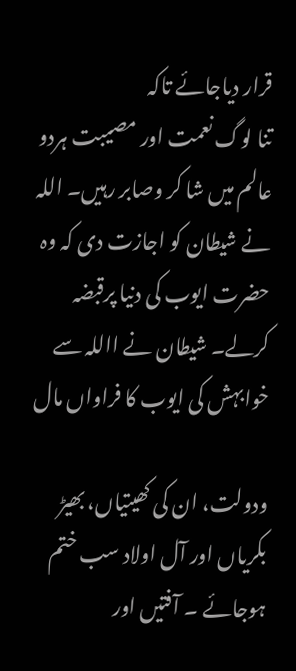قرار دیاجائے تاکہ
تنا لوگ نعمت اور مصیبت ہردو عالم میں شا کر وصابر رہیں۔ اللہ نے شیطان کو اجازت دی کہ وہ حضرت ایوب کی دنیا پرقبضہ کرلے۔ شیطان نے االلہ سے خوابہش کی ایوب کا فراواں مال

ودولت، ان کی کھیتیاں، بھیڑ بکریاں اور آل اولاد سب ختم ہوجائے ۔ آفتیں اور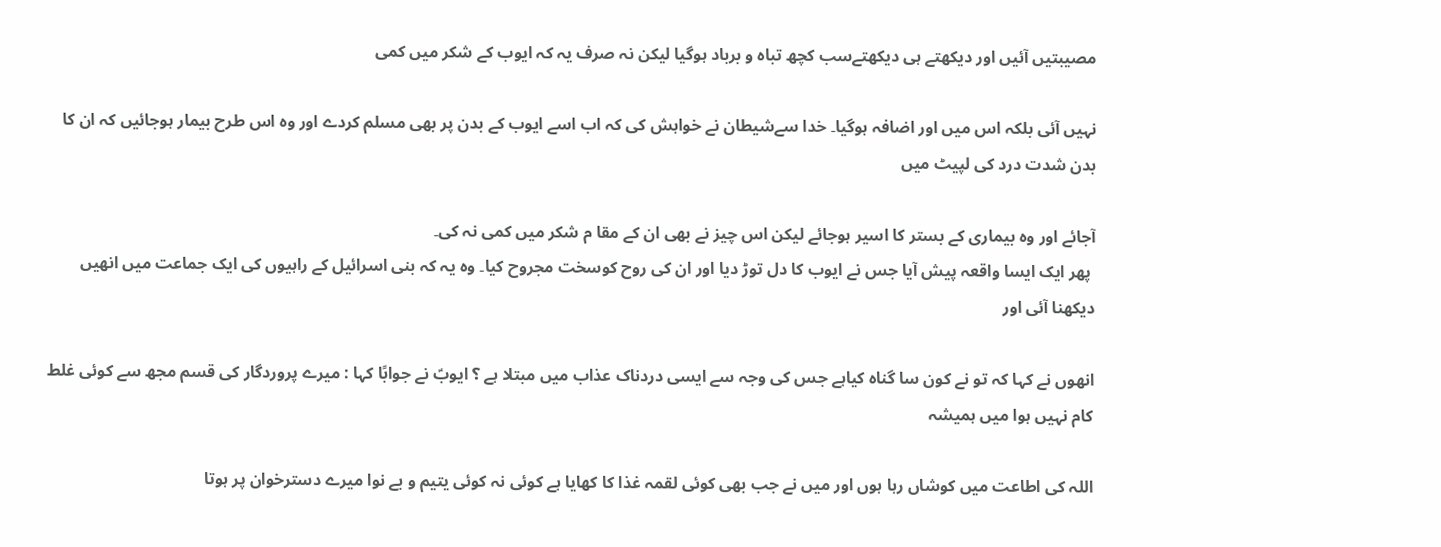مصیبتیں آئیں اور دیکھتے ہی دیکھتےسب کچھ تباہ و برباد ہوگیا لیکن نہ صرف یہ کہ ایوب کے شکر میں کمی

نہیں آئی بلکہ اس میں اور اضافہ ہوگیا۔ خدا سےشیطان نے خواہش کی کہ اب اسے ایوب کے بدن پر بھی مسلم کردے اور وہ اس طرح بیمار ہوجائیں کہ ان کا بدن شدت درد کی لپیٹ میں

آجائے اور وہ بیماری کے بستر کا اسیر ہوجائے لیکن اس چیز نے بھی ان کے مقا م شکر میں کمی نہ کی۔
 پھر ایک ایسا واقعہ پیش آیا جس نے ایوب کا دل توڑ دیا اور ان کی روح کوسخت مجروح کیا۔ وہ یہ کہ بنی اسرائیل کے راہیوں کی ایک جماعت میں انھیں دیکھنا آئی اور

انھوں نے کہا کہ تو نے کون سا گناہ کیاہے جس کی وجہ سے ایسی دردناک عذاب میں مبتلا ہے ؟ ایوبؑ نے جوابًا کہا : میرے پروردگار کی قسم مجھ سے کوئی غلط کام نہیں ہوا میں ہمیشہ

اللہ کی اطاعت میں کوشاں رہا ہوں اور میں نے جب بھی کوئی لقمہ غذا کا کھایا ہے کوئی نہ کوئی یتیم و بے نوا میرے دسترخوان پر ہوتا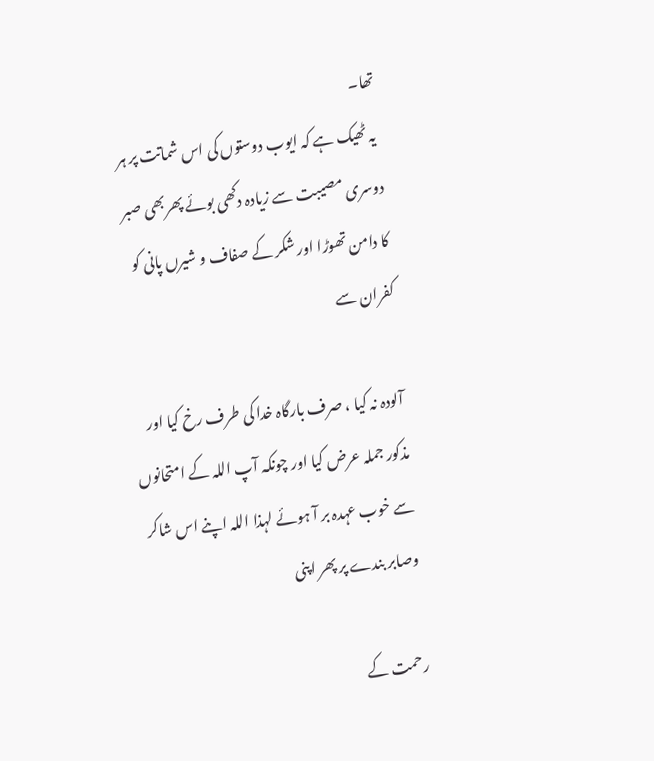تھا۔
 یہ ٹھیک ہے کہ ایوب دوستوں کی اس شماتت پر ہر دوسری مصیبت سے زیادہ دکھی بوئے پھربھی صبر کا دامن تھوڑا اور شکر کے صفاف و شیرں پانی کو کفران سے

آلودہ نہ کیا ، صرف بارگاہ خدا کی طرف رخ کیا اور مذکور جملہ عرض کیا اور چونکہ آپ اللہ کے امتحانوں سے خوب عہدہ بر آ ہوئے لہذا اللہ اپنے اس شاکر وصابر بندے پر پھر اپنی

رحمت کے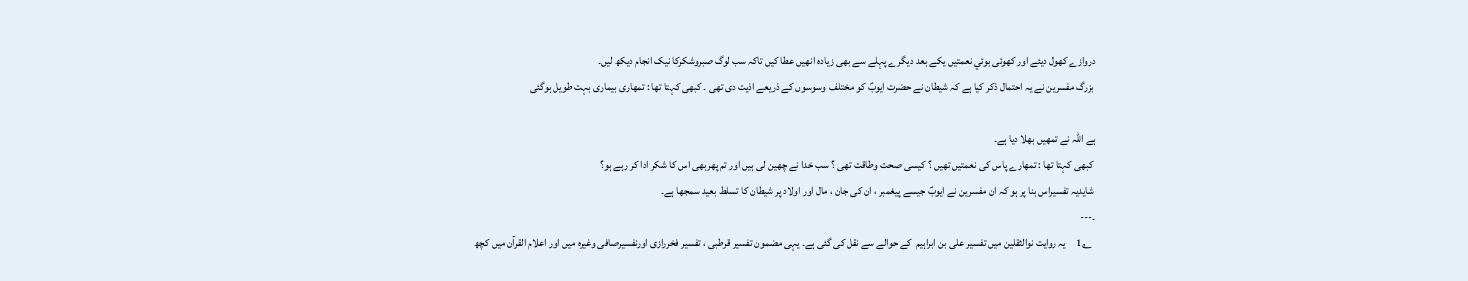دروازے کھول دیئے اور کھوئی بوئي نعمتیں یکے بعد دیگرے پہلے سے بھی زیادہ انھیں عطا کیں تاکہ سب لوگ صبروشکرکا نیک انجام دیکھ لیں۔
 بزرگ مفسرین نے یہ احتمال ذکر کیا ہے کہ شیطان نے حضرت ایوبؑ کو مختلف  وسوسوں کے ذریعے اذیت دی تھی ۔ کبھی کہتا تھا : تمھاری بیماری بہت طویل ہوگئی

ہے اللہ نے تمھیں بھلا دیا ہے۔
 کبھی کہتا تھا : تمھارے پاس کی نعمتیں تھیں ؟ کیسی صحت وطاقت تھی ؟ سب خدا نے چھین لی ہیں اور تم پھربھی اس کا شکر ادا کر رہے ہو؟
 شایدیہ تفسیراس بنا پر ہو کہ ان مفسرین نے ایوبؑ جیسے پیغمبر ، ان کی جان ، مال اور اولاد پر شیطان کا تسلط بعید سمجھا ہے۔
۔---
  ؎1     یہ روایت نوالثقلین میں تفسیر علی بن ابراہیم  کے حوالے سے نقل کی گئی ہے۔ یہی مضمون تفسیر قرطبی ، تفسیر فخررازی اورنفسیرصافی وغیرہ میں اور اعلام القرآن میں کچھ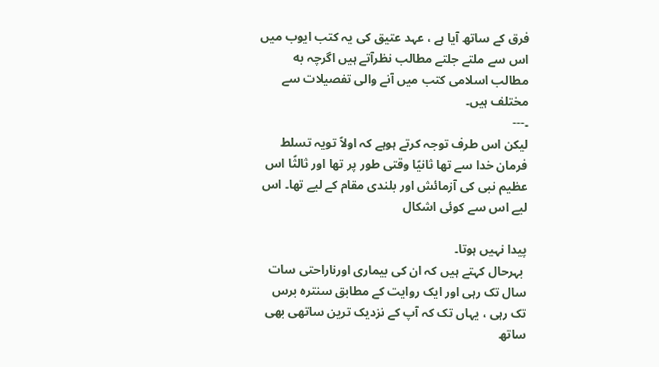فرق کے ساتھ آیا ہے ، عہد عتیق کی یہ کتب ایوب میں اس سے ملتے جلتے مطالب نظرآتے ہیں اگرچہ به مطالب اسلامی کتب میں آنے والی تفصیلات سے مختلف ہیں۔
۔---
لیکن اس طرف توجہ کرتے ہوہے کہ اولاً تویہ تسلط فرمان خدا سے تھا ثانیًا وقتی طور پر تھا اور ثالثًا اس عظیم نبی کی آزمائش اور بلندی مقام کے لیے تھا۔ اس لیے اس سے کوئی اشکال

پیدا نہیں ہوتا۔
 بہرحال کہتے ہیں کہ ان کی بیماری اورناراحتی سات سال تک رہی اور ایک روایت کے مطابق سنترہ برس تک رہی ، یہاں تک کہ آپ کے نزدیک ترین ساتھی بھی ساتھ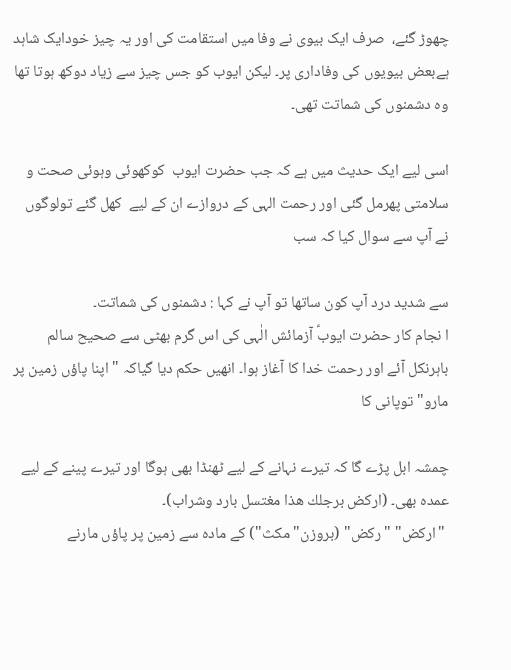چھوڑ گئے،  صرف ایک بیوی نے وفا میں استقامت کی اور یہ چیز خودایک شاہد ہےبعض بیویوں کی وفاداری پر۔ لیکن ایوب کو جس چیز سے زیاد دوکھ ہوتا تھا وہ دشمنوں کی شماتت تھی۔

اسی لیے ایک حدیث میں ہے کہ جب حضرت ایوب  کوکھوئی وہوئی صحت و سلامتی پھرمل گئی اور رحمت الہی کے دروازے ان کے لیے  کھل گئے تولوگوں نے آپ سے سوال کیا کہ سب

سے شدید درد آپ کون ساتھا تو آپ نے کہا : دشمنوں کی شماتت۔
ا نجام کار حضرت ایوبؑ آزمائش الٰہی کی اس گرم بھٹی سے صحیح سالم باہرنکل آئے اور رحمت خدا کا آغاز ہوا۔ انھیں حکم دیا گیاکہ " اپنا پاؤں زمین پر مارو" توپانی کا

چمشہ ابل پڑے گا کہ تیرے نہانے کے لیے ٹھنڈا بھی ہوگا اور تیرے پینے کے لیے عمدہ بھی۔ (اركض برجلك هذا مغتسل بارد وشراب)۔
 "اركض" "رکض" (بروزن" مکث") کے مادہ سے زمین پر پاؤں مارنے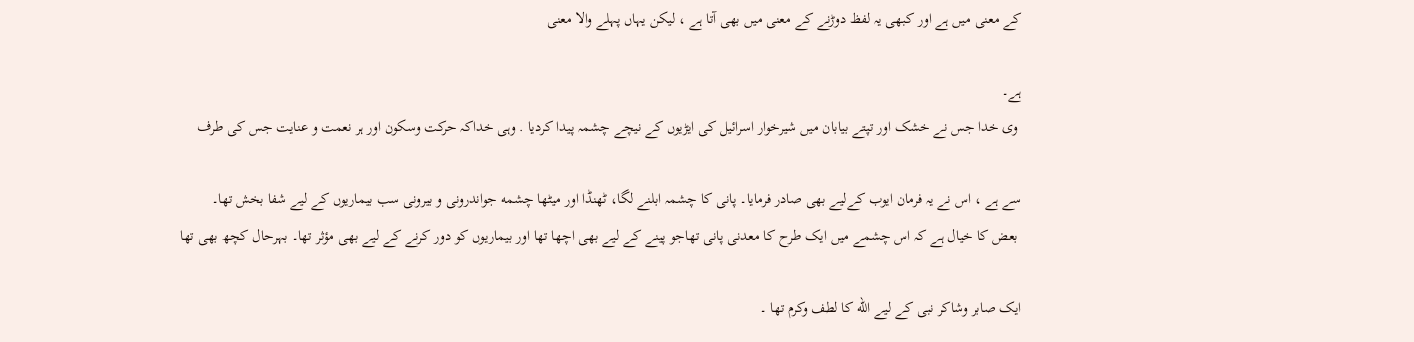کے معنی میں ہے اور کبھی یہ لفظ دوڑنے کے معنی میں بھی آتا ہے ، لیکن یہاں پہلے والا معنی

ہے۔
 وی خدا جس نے خشک اور تپتے بیابان میں شیرخوار اسرائیل کی ایڑیوں کے نیچے چشمہ پیدا کردیا . وہی خداکہ حرکت وسکون اور ہر نعمت و عنایت جس کی طرف

سے ہے ، اس نے یہ فرمان ایوب کےلیے بھی صادر فرمایا۔ پانی کا چشمہ ابلنے لگا، ٹھنڈا اور میٹھا چشمه جواندرونی و بیرونی سب بیماریوں کے لیے شفا بخش تھا۔
 بعض کا خیال ہے کہ اس چشمے میں ایک طرح کا معدنی پانی تھاجو پینے کے لیے بھی اچھا تھا اور بیماریوں کو دور کرنے کے لیے بھی مؤثر تھا۔ بہرحال کچھ بھی تھا

ایک صابر وشاکر نبی کے لیے الله کا لطف وکرم تھا ۔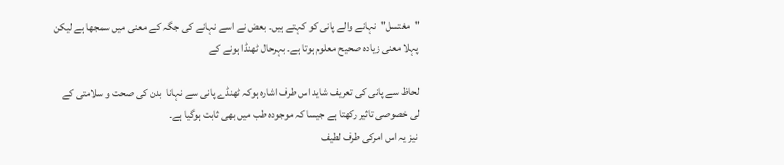"مغتسل"  نہانے والے پانی کو کہتے ہیں۔ بعض نے اسے نہانے کی جگہ کے معنی میں سمجھا ہے لیکن پہلا معنی زیادہ صحیح معلوم ہوتا ہے۔ بہرحال ٹھنڈا ہونے کے

لحاظ سے پانی کی تعریف شاید اس طرف اشارہ ہوکہ ٹھنڈے پانی سے نہانا  بدن کی صحت و سلامتی کے لی خصوصی تاثیر رکھتا ہے جیسا کہ موجودہ طب میں بھی ثابت ہوگیا ہے۔
 نیز یہ اس امرکی طرف لطیف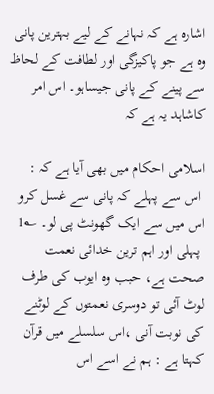اشارہ ہے کہ نہانے کے لیے بہترین پانی وہ ہے جو پاکیزگی اور لطافت کے لحاظ سے پینے کے پانی جیساہو۔ اس امر کاشاہد یہ ہے کہ

اسلامی احکام میں بھی آیا ہے کہ :
 اس سے پہلے کہ پانی سے غسل کرو اس میں سے ایک گھونٹ پی لو۔ ؎1
 پہلی اور اہم ترین خدائی نعمت صحت ہے، حبب وہ ایوب کی طرف لوٹ آئی تو دوسری نعمتوں کے لوٹنے کی نوبت آنی ،اس سلسلے میں قرآن کہتا ہے : ہم نے اسے اس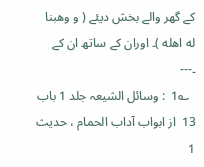کے گھر والے بخش دیئے ( و وهبنا له اھله )۔ اوران کے ساتھ ان کے
۔---
  ؎1  : وسائل الشیعہ جلد 1 باب 13  از ابواب آداب الحمام ، حدیث 1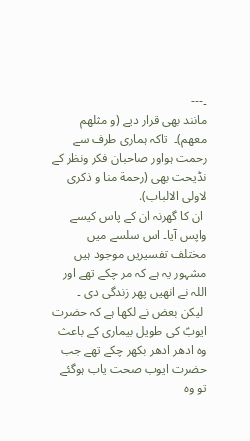۔---
مانند بهی قرار دیے (و مثلهم معهم)۔  تاکہ ہماری طرف سے رحمت ہواور صاحبان فکر ونظر کے نڈیحت بھی (رحمة منا و ذکری لاولی الالباب).
 ان کا گھرنہ ان کے پاس کیسے واپس آیا۔ اس سلسے میں مختلف تفسیریں موجود ہیں مشہور یہ ہے کہ مر چکے تھے اور اللہ نے انھیں پھر زندگی دی ۔
 لیکن بعض نے لکھا ہے کہ حضرت ایوبؑ کی طویل بیماری کے باعث وہ ادھر ادھر بکھر چکے تھے جب حضرت ایوب صحت یاب ہوگئے تو وہ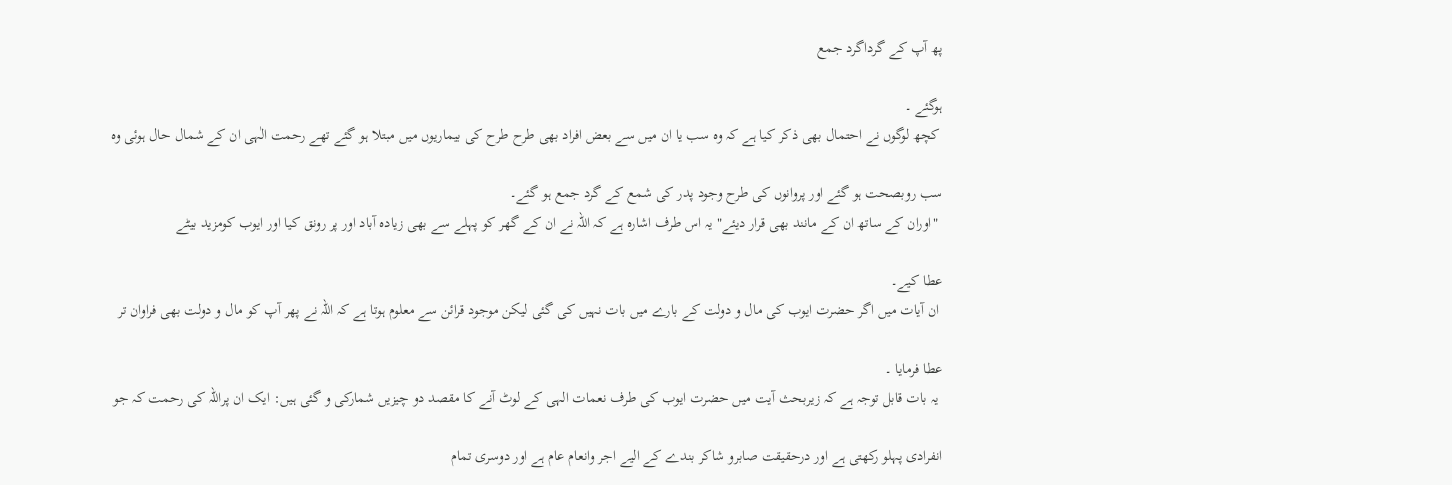پھ آپ کے گرداگرد جمع

ہوگئے ۔
 کچھ لوگوں نے احتمال بھی ذکر کیا ہے کہ وہ سب یا ان میں سے بعض افراد بھی طرح طرح کی بیماریوں میں مبتلا ہو گئے تھے رحمت الٰہی ان کے شمال حال ہوئی وہ

سب روبصحت ہو گئے اور پروانوں کی طرح وجود پدر کی شمع کے گرد جمع ہو گئے۔
 "اوران کے ساتھ ان کے مانند بهی قرار دیئے" یہ اس طرف اشارہ ہے کہ اللہ نے ان کے گھر کو پہلے سے بھی زیادہ آباد اور پر رونق کیا اور ایوب کومزید بیٹے

عطا کیے۔
 ان آیات میں اگر حضرت ایوب کی مال و دولت کے بارے میں بات نہیں کی گئی لیکن موجود قرائن سے معلوم ہوتا ہے کہ اللہ نے پھر آپ کو مال و دولت بھی فراوان تر

عطا فرمایا ۔
 یہ بات قابل توجہ ہے کہ زیربحث آیت میں حضرت ایوب کی طرف نعمات الہی کے لوٹ آنے کا مقصد دو چیزیں شمارکی و گئی ہیں: ایک ان پراللہ کی رحمت کہ جو

انفرادی پہلو رکھتی ہے اور درحقیقت صابرو شاکر بندے کے الیے اجر وانعام عام ہے اور دوسری تمام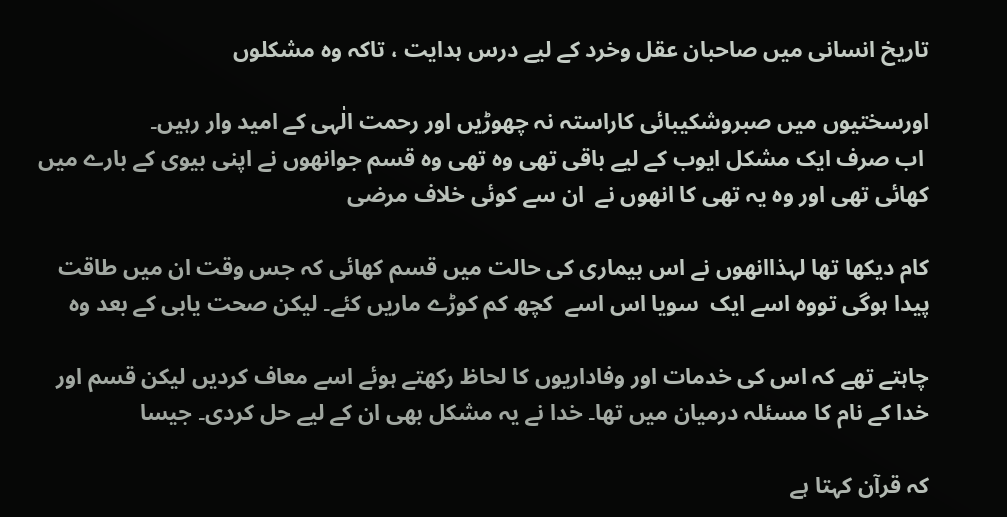تاریخ انسانی میں صاحبان عقل وخرد کے لیے درس ہدایت ، تاکہ وہ مشکلوں

اورسختیوں میں صبروشکیبائی کاراستہ نہ چھوڑیں اور رحمت الٰہی کے امید وار رہیں۔
 اب صرف ایک مشکل ایوب کے لیے باقی تھی وہ تھی وہ قسم جوانھوں نے اپنی بیوی کے بارے میں کھائی تھی اور وہ یہ تھی کا انھوں نے  ان سے کوئی خلاف مرضی

کام دیکھا تھا لہذاانھوں نے اس بیماری کی حالت میں قسم کھائی کہ جس وقت ان میں طاقت پیدا ہوگی تووہ اسے ایک  سویا اس اسے  کچھ کم کوڑے ماریں کئے۔ لیکن صحت یابی کے بعد وہ

چاہتے تھے کہ اس کی خدمات اور وفاداریوں کا لحاظ رکھتے ہوئے اسے معاف کردیں لیکن قسم اور خدا کے نام کا مسئلہ درمیان میں تھا۔ خدا نے یہ مشکل بھی ان کے لیے حل کردی۔ جیسا

کہ قرآن کہتا ہے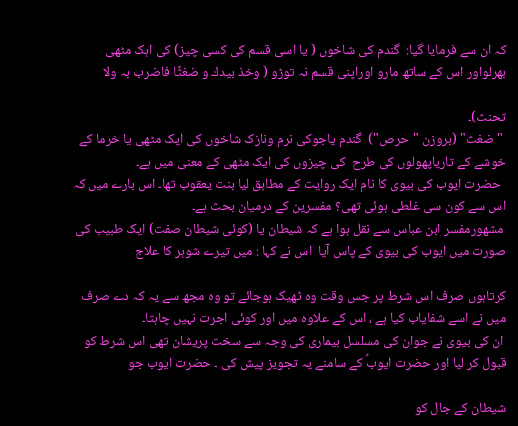کہ ان سے فرمایا گیا:  گندم کی شاخوں ( یا اسی قسم کی کسی چیز) کی اہک مٹھی بھرلواور اس کے ساتھ مارو اوراپنی قسم نہ توڑو ( وخذ بيدك و ضغثًا فاضرب بہ ولا

تحنث)۔
 "ضغث" (بروزن "حرص")  گندم یاجوکی نرم ونازک شاخوں کی ایک مٹھی یا خرما کے خوشے کے تاریاپھولوں کی طرح  کی چیزوں کی ایک مٹھی کے معنی میں ہے۔
  حضرت ایوب کی بیوی کا نام ایک روایت کے مطابق لیا بنت یعقوب تھا۔ اس بارے میں کہ اس سے کون سی غلطی ہوئی تھی؟ مفسرین کے درمیان بحث ہے۔
 مشهورمفسر ابن عباس سے نقل ہوا ہے کہ شیطان یا (کوئی شیطان صفت) ایک طبیب کی صورت میں ایوب کی بیوی کے پاس آیا  اس نے کہا : میں تیرے شوہر کا علاج

کرتاہوں صرف اس شرط پر جس وقت وہ ٹھیک ہوجائے تو وہ مجھ سے یہ کہ دے صرف میں نے اسے شفایاب کیا ہے ، اس کے علاوہ میں اور کوئی اجرت نہیں چاہتا۔
 ان کی بیوی نے جوان کی مسلسل بیماری کی وجہ سے سخت پریشان تھی اس شرط کو قبول کر لیا اور حضرت ایوبؑ کے سامنے یہ تجویز پیش کی ۔ حضرت ایوب جو

شیطان کے جال کو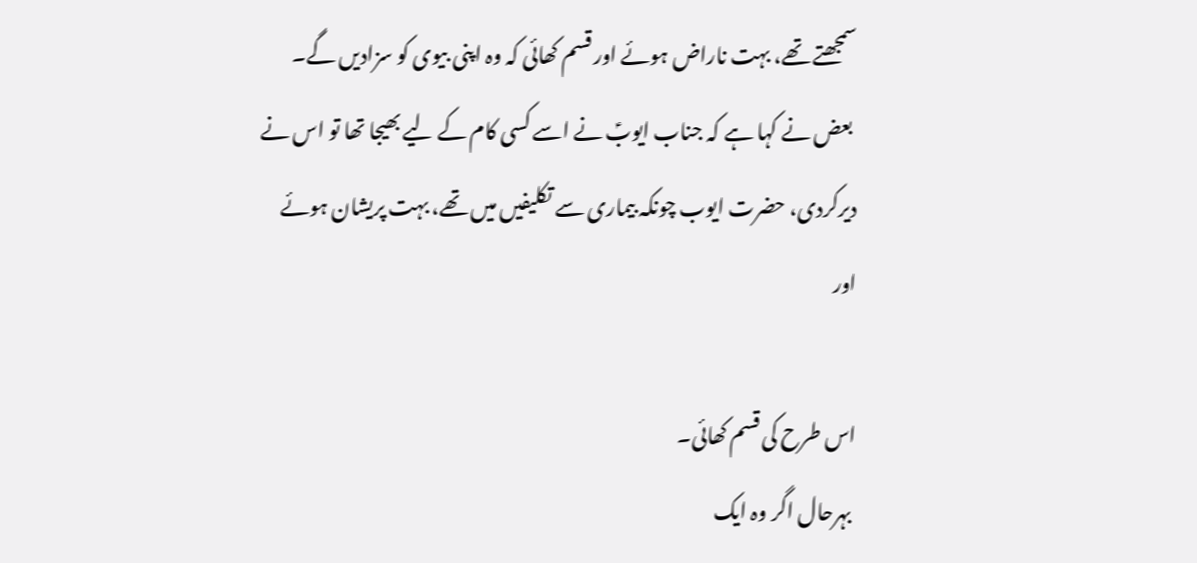سمجھتے تھے، بہت ناراض ہوئے اور قسم کھائی کہ وہ اپنی بیوی کو سزادیں گے۔
 بعض نے کہا ہے کہ جناب ایوبؑ نے اسے کسی کام کے لیے بھیجا تھا تو اس نے دیرکردی، حضرت ایوب چونکہ بیماری سے تکلیفیں میں تھے، بہت پریشان ہوئے اور

اس طرح کی قسم کھائی۔
 بہرحال اگر وہ ایک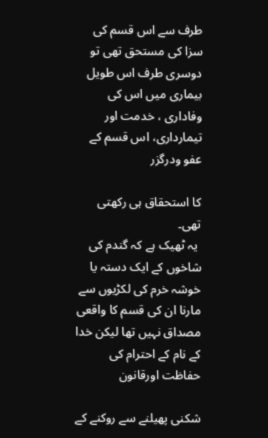طرف سے اس قسم کی سزا کی مستحق تھی تو دوسری طرف اس طویل بیماری میں اس کی وفاداری ، خدمت اور تیمارداری، اس قسم کے عفو ودرگزر

کا استحقاق ہی رکھتی تھی۔
 یہ ٹھیک ہے کہ گندم کی شاخوں کے ایک دستہ یا خوشہ خرم کی لکڑیوں سے مارنا ان کی قسم کا واقعی مصداق نہیں تھا لیکن خدا کے نام کے احترام کی حفاظت اورقانون

شکنی پھیلنے سے روکنے کے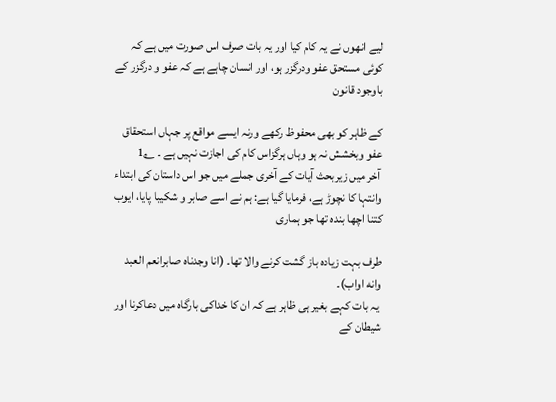لیے انھوں نے یہ کام کیا اور یہ بات صرف اس صورت میں ہے کہ کوئی مستحق عفو ودرگزر ہو، اور انسان چاہے ہے کہ عفو و درگزر کے باوجود قانون

کے ظاہر کو بھی محفوظ رکھے ورنہ ایسے مواقع پر جہاں استحقاق عفو وبخشش نہ ہو وہاں ہرگزاس کام کی اجازت نہیں ہے ۔ ؎1
 آخر میں زیربحث آیات کے آخری جملے میں جو اس داستان کی ابتداء وانتہا کا نچوڑ ہے، فرمایا گیا ہے: ہم نے اسے صابر و شکیبا پایا، ایوب کتنا اچھا بندہ تھا جو ہماری

طرف بہت زیادہ باز گشت کرنے والا تھا۔ (انا وجدناه صابرانعم العبد وانه اواب)۔
 یہ بات کہے بغیر ہی ظاہر ہے کہ ان کا خداکی بارگاہ میں دعاکرنا اور شیطان کے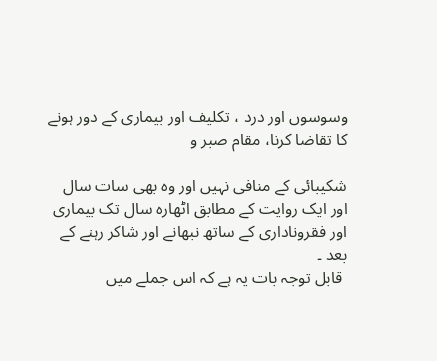وسوسوں اور درد ، تکلیف اور بیماری کے دور ہونے کا تقاضا کرنا، مقام صبر و

شکیبائی کے منافی نہیں اور وہ بھی سات سال اور ایک روایت کے مطابق اٹھارہ سال تک بیماری اور فقروناداری کے ساتھ نبھانے اور شاکر رہنے کے بعد ۔
 قابل توجہ بات یہ ہے کہ اس جملے میں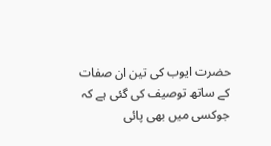حضرت ایوب کی تین ان صفات کے ساتھ توصیف کی گئی ہے کہ جوکسی میں بھی پائی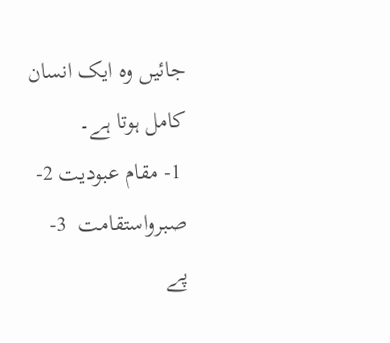جائیں وہ ایک انسان کامل ہوتا ہے۔
 1- مقام عبودیت 2- صبرواستقامت  3- پے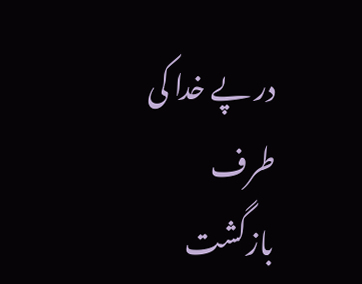در پے خدا کی طرف بازگشت